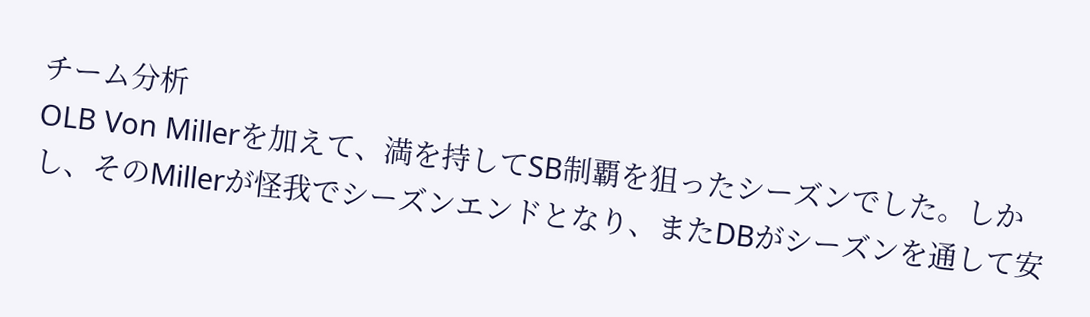チーム分析
OLB Von Millerを加えて、満を持してSB制覇を狙ったシーズンでした。しかし、そのMillerが怪我でシーズンエンドとなり、またDBがシーズンを通して安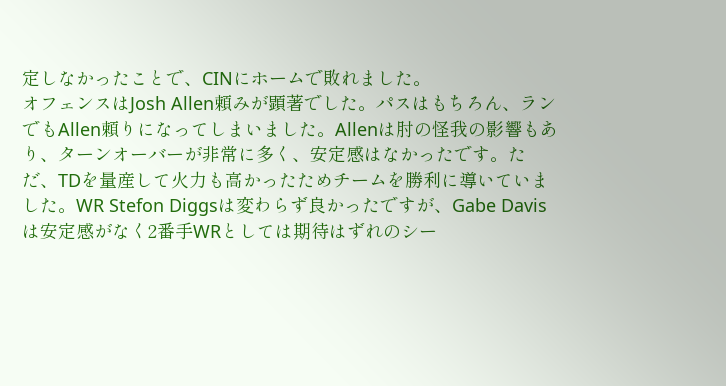定しなかったことで、CINにホームで敗れました。
オフェンスはJosh Allen頼みが顕著でした。パスはもちろん、ランでもAllen頼りになってしまいました。Allenは肘の怪我の影響もあり、ターンオーバーが非常に多く、安定感はなかったです。ただ、TDを量産して火力も高かったためチームを勝利に導いていました。WR Stefon Diggsは変わらず良かったですが、Gabe Davisは安定感がなく2番手WRとしては期待はずれのシー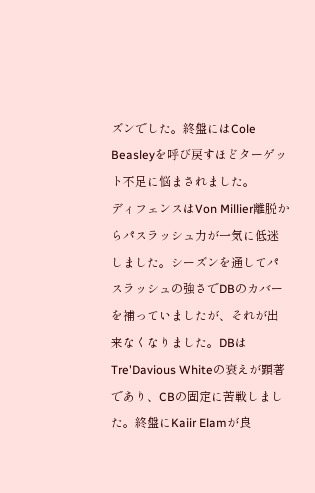ズンでした。終盤にはCole Beasleyを呼び戻すほどターゲット不足に悩まされました。
ディフェンスはVon Millier離脱からパスラッシュ力が一気に低迷しました。シーズンを通してパスラッシュの強さでDBのカバーを補っていましたが、それが出来なくなりました。DBはTre'Davious Whiteの衰えが顕著であり、CBの固定に苦戦しました。終盤にKaiir Elamが良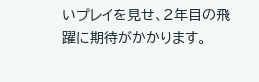いプレイを見せ、2年目の飛躍に期待がかかります。